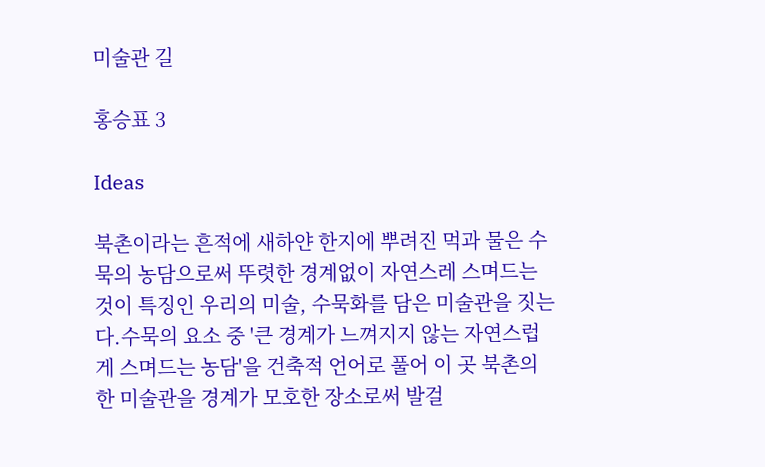미술관 길

홍승표 3

Ideas

북촌이라는 흔적에 새하얀 한지에 뿌려진 먹과 물은 수묵의 농담으로써 뚜렷한 경계없이 자연스레 스며드는 것이 특징인 우리의 미술, 수묵화를 담은 미술관을 짓는다.수묵의 요소 중 '큰 경계가 느껴지지 않는 자연스럽게 스며드는 농담'을 건축적 언어로 풀어 이 곳 북촌의 한 미술관을 경계가 모호한 장소로써 발걸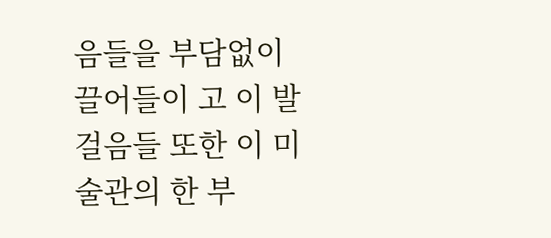음들을 부담없이 끌어들이 고 이 발걸음들 또한 이 미술관의 한 부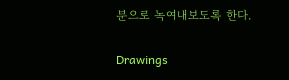분으로 녹여내보도록 한다.

Drawings